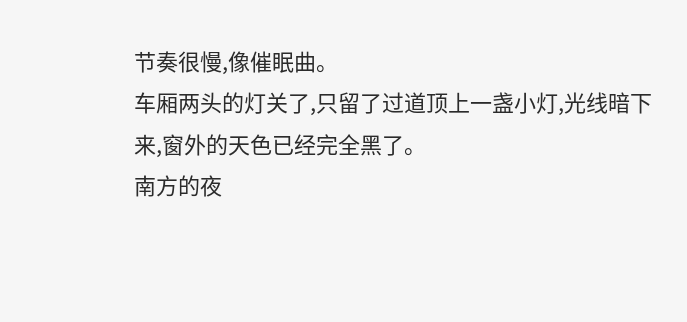节奏很慢,像催眠曲。
车厢两头的灯关了,只留了过道顶上一盏小灯,光线暗下来,窗外的天色已经完全黑了。
南方的夜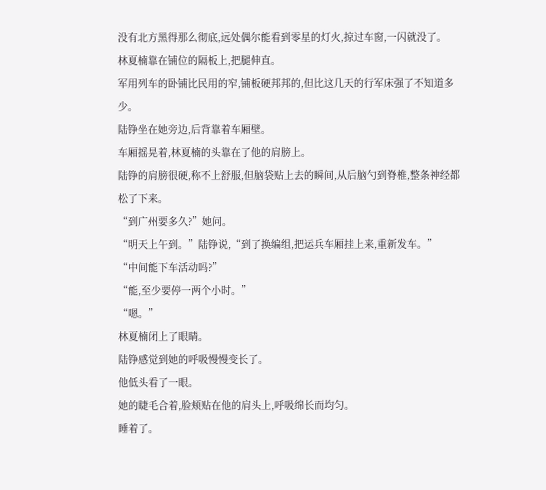没有北方黑得那么彻底,远处偶尔能看到零星的灯火,掠过车窗,一闪就没了。
林夏楠靠在铺位的隔板上,把腿伸直。
军用列车的卧铺比民用的窄,铺板硬邦邦的,但比这几天的行军床强了不知道多少。
陆铮坐在她旁边,后背靠着车厢壁。
车厢摇晃着,林夏楠的头靠在了他的肩膀上。
陆铮的肩膀很硬,称不上舒服,但脑袋贴上去的瞬间,从后脑勺到脊椎,整条神经都松了下来。
“到广州要多久?”她问。
“明天上午到。”陆铮说,“到了换编组,把运兵车厢挂上来,重新发车。”
“中间能下车活动吗?”
“能,至少要停一两个小时。”
“嗯。”
林夏楠闭上了眼睛。
陆铮感觉到她的呼吸慢慢变长了。
他低头看了一眼。
她的睫毛合着,脸颊贴在他的肩头上,呼吸绵长而均匀。
睡着了。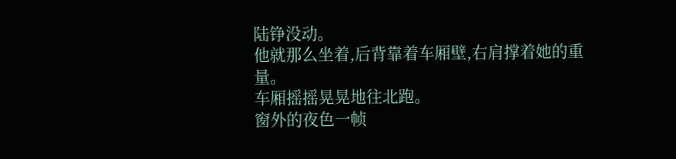陆铮没动。
他就那么坐着,后背靠着车厢壁,右肩撑着她的重量。
车厢摇摇晃晃地往北跑。
窗外的夜色一帧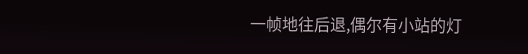一帧地往后退,偶尔有小站的灯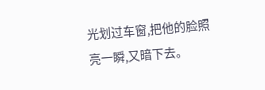光划过车窗,把他的脸照亮一瞬,又暗下去。